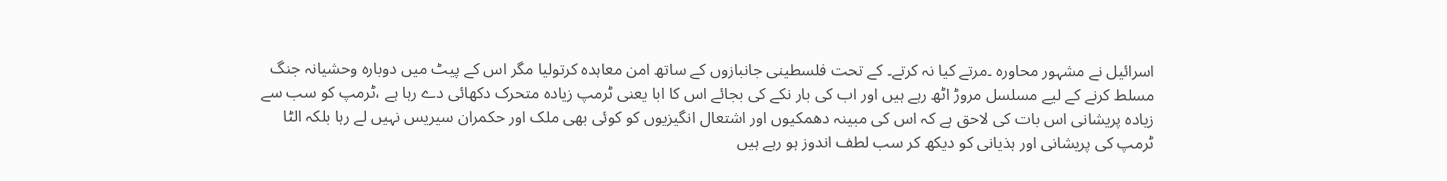اسرائیل نے مشہور محاورہ ۔مرتے کیا نہ کرتے۔ کے تحت فلسطینی جانبازوں کے ساتھ امن معاہدہ کرتولیا مگر اس کے پیٹ میں دوبارہ وحشیانہ جنگ مسلط کرنے کے لیے مسلسل مروڑ اٹھ رہے ہیں اور اب کی بار نکے کی بجائے اس کا ابا یعنی ٹرمپ زیادہ متحرک دکھائی دے رہا ہے ،ٹرمپ کو سب سے زیادہ پریشانی اس بات کی لاحق ہے کہ اس کی مبینہ دھمکیوں اور اشتعال انگیزیوں کو کوئی بھی ملک اور حکمران سیریس نہیں لے رہا بلکہ الٹا ٹرمپ کی پریشانی اور ہذیانی کو دیکھ کر سب لطف اندوز ہو رہے ہیں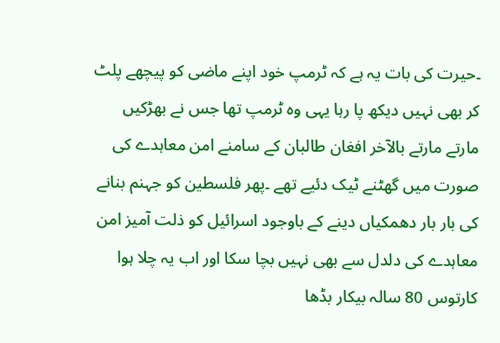۔حیرت کی بات یہ ہے کہ ٹرمپ خود اپنے ماضی کو پیچھے پلٹ کر بھی نہیں دیکھ پا رہا یہی وہ ٹرمپ تھا جس نے بھڑکیں مارتے مارتے بالآخر افغان طالبان کے سامنے امن معاہدے کی صورت میں گھٹنے ٹیک دئیے تھے ۔پھر فلسطین کو جہنم بنانے کی بار بار دھمکیاں دینے کے باوجود اسرائیل کو ذلت آمیز امن معاہدے کی دلدل سے بھی نہیں بچا سکا اور اب یہ چلا ہوا کارتوس 80 سالہ بیکار بڈھا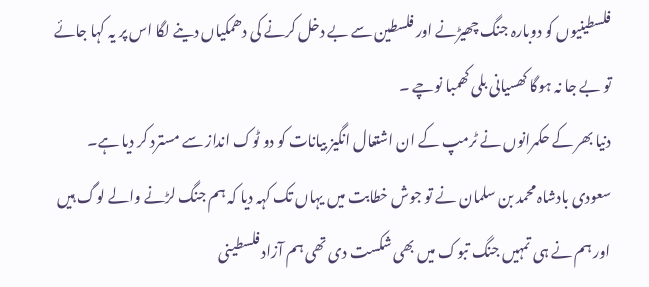فلسطینیوں کو دوبارہ جنگ چھیڑنے اور فلسطین سے بے دخل کرنے کی دھمکیاں دینے لگا اس پر یہ کہا جائے تو بے جا نہ ہوگا کھسیانی بلی کھمبا نوچے ۔
دنیا بھر کے حکمرانوں نے ٹرمپ کے ان اشتعال انگیز بیانات کو دو ٹوک انداز سے مسترد کر دیا ہے۔ سعودی بادشاہ محمد بن سلمان نے تو جوش خطابت میں یہاں تک کہہ دیا کہ ہم جنگ لڑنے والے لوگ ہیں اور ہم نے ہی تمہیں جنگ تبوک میں بھی شکست دی تھی ہم آزاد فلسطینی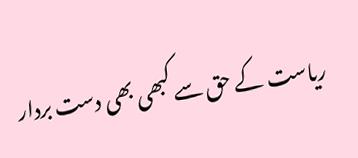ریاست کے حق سے کبھی بھی دست بردار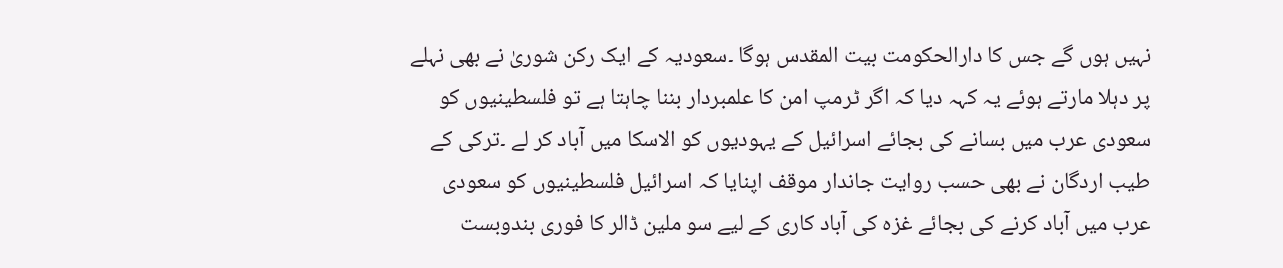نہیں ہوں گے جس کا دارالحکومت بیت المقدس ہوگا ۔سعودیہ کے ایک رکن شوریٰ نے بھی نہلے پر دہلا مارتے ہوئے یہ کہہ دیا کہ اگر ٹرمپ امن کا علمبردار بننا چاہتا ہے تو فلسطینیوں کو سعودی عرب میں بسانے کی بجائے اسرائیل کے یہودیوں کو الاسکا میں آباد کر لے ۔ترکی کے طیب اردگان نے بھی حسب روایت جاندار موقف اپنایا کہ اسرائیل فلسطینیوں کو سعودی عرب میں آباد کرنے کی بجائے غزہ کی آباد کاری کے لیے سو ملین ڈالر کا فوری بندوبست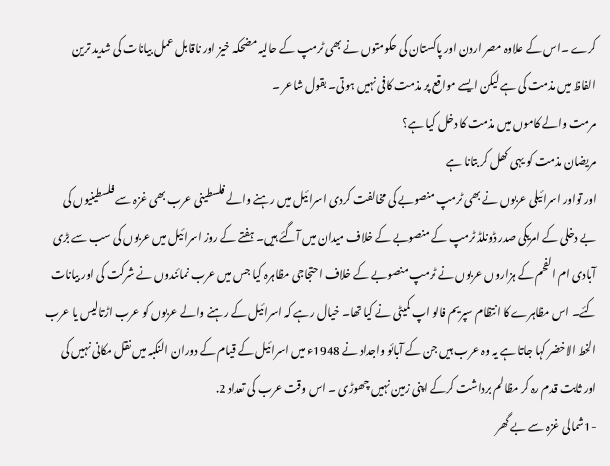کرے ۔اس کے علاوہ مصر اردن اور پاکستان کی حکومتوں نے بھی ٹرمپ کے حالیہ مضحکہ خیز اور ناقابل عمل بیانات کی شدید ترین الفاظ میں مذمت کی ہے لیکن ایسے مواقع پر مذمت کافی نہیں ہوتی۔ بقول شاعر ۔
مرمت والے کاموں میں مذمت کا دخل کیا ہے؟
مریضان مذمت کو یہی کھل کر بتانا ہے
اور تواور اسرائیلی عربوں نے بھی ٹرمپ منصوبے کی مخالفت کردی اسرائیل میں رہنے والے فلسطینی عرب بھی غزہ سے فلسطینیوں کی بے دخلی کے امریکی صدر ڈونلڈ ٹرمپ کے منصوبے کے خلاف میدان میں آگئے ہیں۔ ہفتے کے روز اسرائیل میں عربوں کی سب سے بڑی آبادی ام الفحم کے ہزاروں عربوں نے ٹرمپ منصوبے کے خلاف احتجاجی مظاہرہ کیا جس میں عرب نمائندوں نے شرکت کی اور بیانات کئے۔ اس مظاہرے کا انتظام سپریم فالو اپ کمیٹی نے کیا تھا۔ خیال رہے کہ اسرائیل کے رہنے والے عربوں کو عرب اڑتالیس یا عرب الخط الاخضر کہا جاتا ہے یہ وہ عرب ہیں جن کے آبائو واجداد نے 1948ء میں اسرائیل کے قیام کے دوران النکبہ میں نقل مکانی نہیں کی اور ثابت قدم رہ کر مظالم برداشت کرکے اپنی زمین نہیں چھوڑی ۔ اس وقت عرب کی تعداد 2.
-1شمالی غزہ سے بے گھر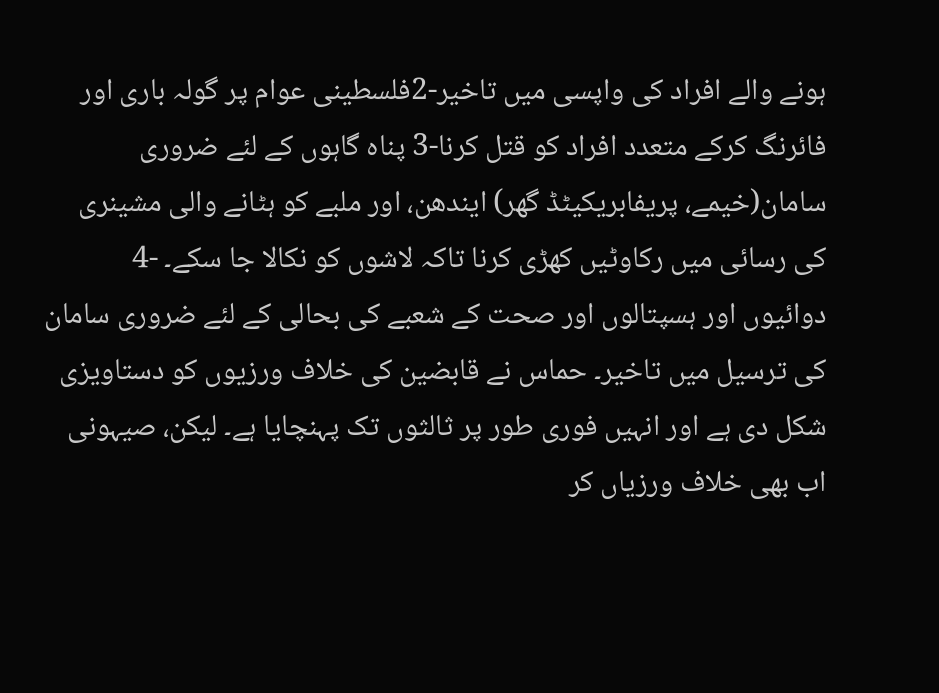ہونے والے افراد کی واپسی میں تاخیر-2فلسطینی عوام پر گولہ باری اور فائرنگ کرکے متعدد افراد کو قتل کرنا-3 پناہ گاہوں کے لئے ضروری سامان(خیمے، پریفابریکیٹڈ گھر) ایندھن، اور ملبے کو ہٹانے والی مشینری کی رسائی میں رکاوٹیں کھڑی کرنا تاکہ لاشوں کو نکالا جا سکے۔ -4 دوائیوں اور ہسپتالوں اور صحت کے شعبے کی بحالی کے لئے ضروری سامان کی ترسیل میں تاخیر۔ حماس نے قابضین کی خلاف ورزیوں کو دستاویزی شکل دی ہے اور انہیں فوری طور پر ثالثوں تک پہنچایا ہے۔ لیکن، صیہونی اب بھی خلاف ورزیاں کر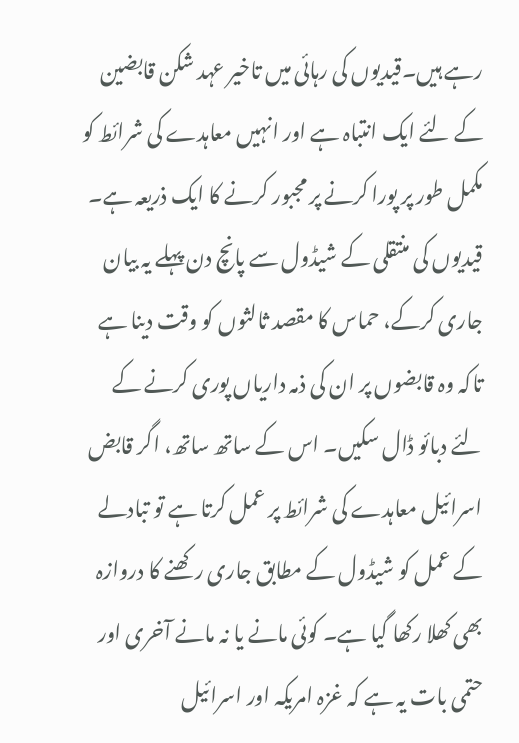رہے ہیں۔قیدیوں کی رہائی میں تاخیر عہد شکن قابضین کے لئے ایک انتباہ ہے اور انہیں معاہدے کی شرائط کو مکمل طور پر پورا کرنے پر مجبور کرنے کا ایک ذریعہ ہے۔ قیدیوں کی منتقلی کے شیڈول سے پانچ دن پہلے یہ بیان جاری کرکے، حماس کا مقصد ثالثوں کو وقت دینا ہے تاکہ وہ قابضوں پر ان کی ذمہ داریاں پوری کرنے کے لئے دبائو ڈال سکیں۔ اس کے ساتھ ساتھ، اگر قابض اسرائیل معاہدے کی شرائط پر عمل کرتا ہے تو تبادلے کے عمل کو شیڈول کے مطابق جاری رکھنے کا دروازہ بھی کھلا رکھا گیا ہے۔ کوئی مانے یا نہ مانے آخری اور حتمی بات یہ ہے کہ غزہ امریکہ اور اسرائیل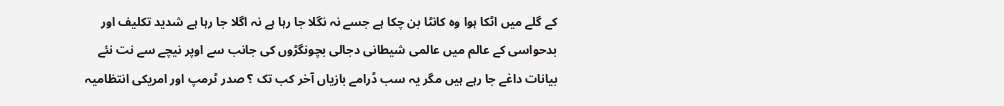کے گلے میں اٹکا ہوا وہ کانٹا بن چکا ہے جسے نہ نگلا جا رہا ہے نہ اگلا جا رہا ہے شدید تکلیف اور بدحواسی کے عالم میں عالمی شیطانی دجالی بچونگڑوں کی جانب سے اوپر نیچے سے نت نئے بیانات داغے جا رہے ہیں مگر یہ سب ڈرامے بازیاں آخر کب تک ؟ صدر ٹرمپ اور امریکی انتظامیہ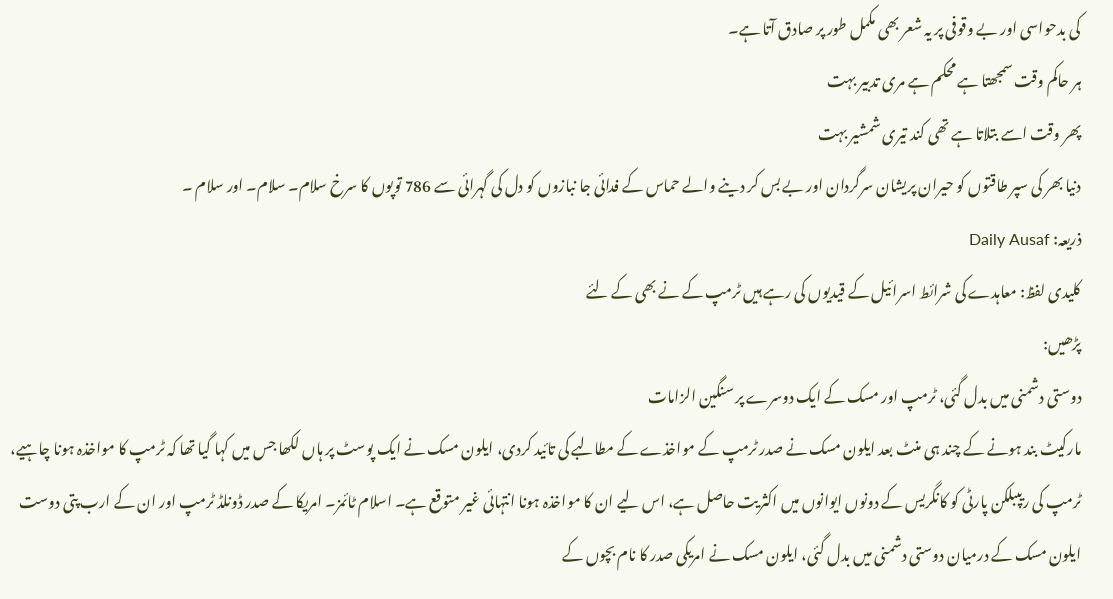کی بدحواسی اور بے وقوفی پر یہ شعر بھی مکمل طور پر صادق آتا ہے۔
ہر حاکم وقت سمجھتا ہے محکم ہے مری تدبیر بہت
پھر وقت اسے بتلاتا ہے تھی کند تیری شمشیر بہت
دنیا بھر کی سپر طاقتوں کو حیران پریشان سرگردان اور بے بس کر دینے والے حماس کے فدائی جا نبازوں کو دل کی گہرائی سے 786 توپوں کا سرخ سلام۔ سلام۔ اور سلام ۔
ذریعہ: Daily Ausaf
کلیدی لفظ: معاہدے کی شرائط اسرائیل کے قیدیوں کی رہے ہیں ٹرمپ کے نے بھی کے لئے
پڑھیں:
دوستی دشمنی میں بدل گئی، ٹرمپ اور مسک کے ایک دوسرے پر سنگین الزامات
مارکیٹ بند ہونے کے چند ہی منٹ بعد ایلون مسک نے صدر ٹرمپ کے مواخذے کے مطالبے کی تائید کردی، ایلون مسک نے ایک پوسٹ پر ہاں لکھا جس میں کہا گیا تھا کہ ٹرمپ کا مواخذہ ہونا چاہیے، ٹرمپ کی ریپبلکن پارٹی کو کانگریس کے دونوں ایوانوں میں اکثریت حاصل ہے، اس لیے ان کا مواخذہ ہونا انتہائی غیر متوقع ہے۔ اسلام ٹائمز۔ امریکا کے صدر ڈونلڈ ٹرمپ اور ان کے ارب پتی دوست ایلون مسک کے درمیان دوستی دشمنی میں بدل گئی، ایلون مسک نے امریکی صدر کا نام بچوں کے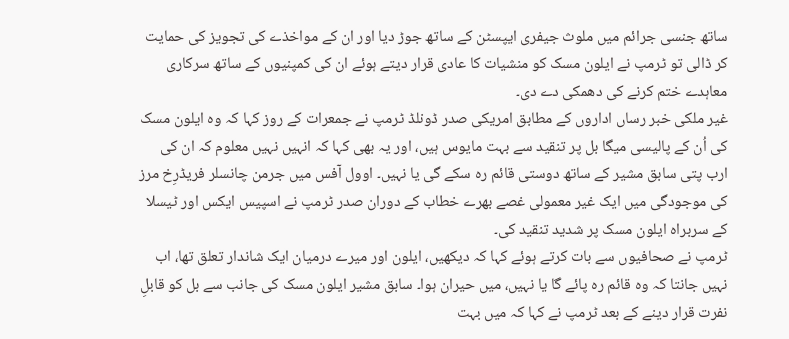ساتھ جنسی جرائم میں ملوث جیفری ایپسٹن کے ساتھ جوڑ دیا اور ان کے مواخذے کی تجویز کی حمایت کر ڈالی تو ٹرمپ نے ایلون مسک کو منشیات کا عادی قرار دیتے ہوئے ان کی کمپنیوں کے ساتھ سرکاری معاہدے ختم کرنے کی دھمکی دے دی۔
غیر ملکی خبر رساں اداروں کے مطابق امریکی صدر ڈونلڈ ٹرمپ نے جمعرات کے روز کہا کہ وہ ایلون مسک کی اُن کے پالیسی میگا بل پر تنقید سے بہت مایوس ہیں، اور یہ بھی کہا کہ انہیں نہیں معلوم کہ ان کی ارب پتی سابق مشیر کے ساتھ دوستی قائم رہ سکے گی یا نہیں۔ اوول آفس میں جرمن چانسلر فریڈرِخ مرز کی موجودگی میں ایک غیر معمولی غصے بھرے خطاب کے دوران صدر ٹرمپ نے اسپیس ایکس اور ٹیسلا کے سربراہ ایلون مسک پر شدید تنقید کی۔
ٹرمپ نے صحافیوں سے بات کرتے ہوئے کہا کہ دیکھیں، ایلون اور میرے درمیان ایک شاندار تعلق تھا، اب نہیں جانتا کہ وہ قائم رہ پائے گا یا نہیں، میں حیران ہوا۔ سابق مشیر ایلون مسک کی جانب سے بل کو قابلِ نفرت قرار دینے کے بعد ٹرمپ نے کہا کہ میں بہت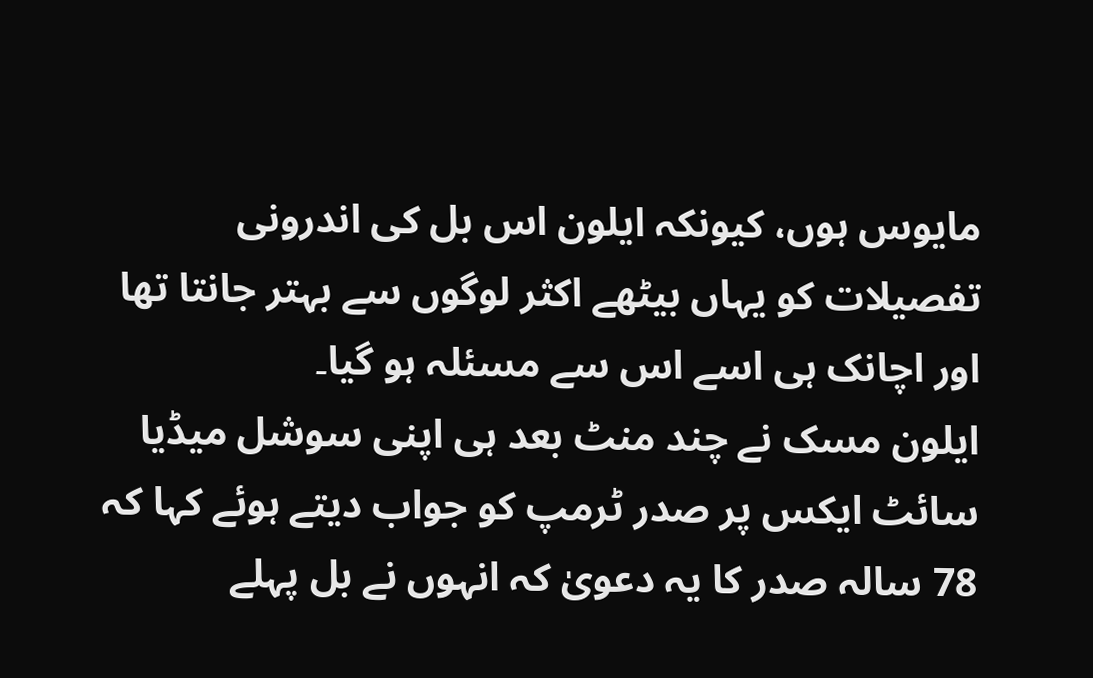مایوس ہوں، کیونکہ ایلون اس بل کی اندرونی تفصیلات کو یہاں بیٹھے اکثر لوگوں سے بہتر جانتا تھا اور اچانک ہی اسے اس سے مسئلہ ہو گیا۔
ایلون مسک نے چند منٹ بعد ہی اپنی سوشل میڈیا سائٹ ایکس پر صدر ٹرمپ کو جواب دیتے ہوئے کہا کہ 78 سالہ صدر کا یہ دعویٰ کہ انہوں نے بل پہلے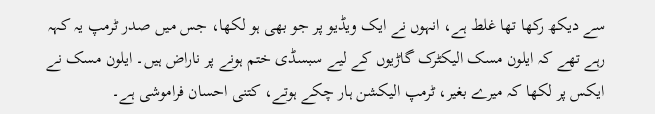سے دیکھ رکھا تھا غلط ہے، انہوں نے ایک ویڈیو پر جو بھی ہو لکھا، جس میں صدر ٹرمپ یہ کہہ رہے تھے کہ ایلون مسک الیکٹرک گاڑیوں کے لیے سبسڈی ختم ہونے پر ناراض ہیں۔ ایلون مسک نے ایکس پر لکھا کہ میرے بغیر، ٹرمپ الیکشن ہار چکے ہوتے، کتنی احسان فراموشی ہے۔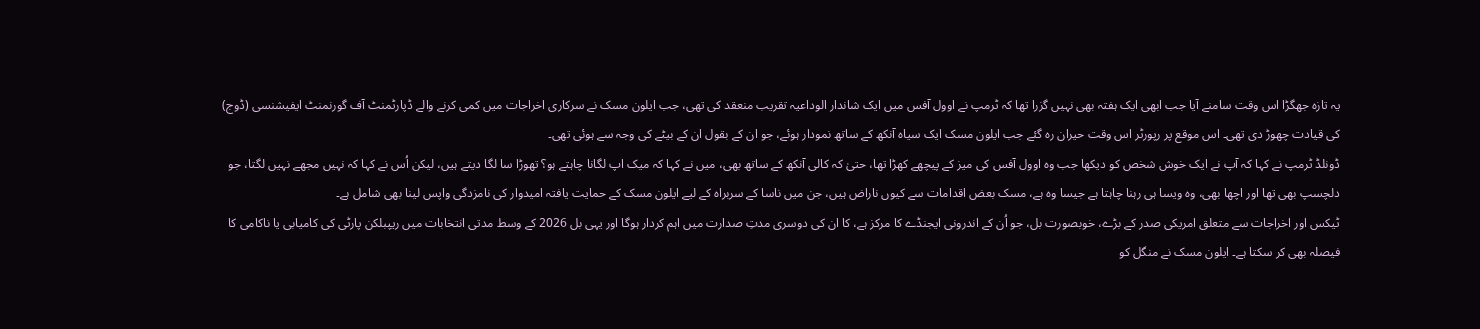یہ تازہ جھگڑا اس وقت سامنے آیا جب ابھی ایک ہفتہ بھی نہیں گزرا تھا کہ ٹرمپ نے اوول آفس میں ایک شاندار الوداعیہ تقریب منعقد کی تھی، جب ایلون مسک نے سرکاری اخراجات میں کمی کرنے والے ڈپارٹمنٹ آف گورنمنٹ ایفیشنسی (ڈوج) کی قیادت چھوڑ دی تھی۔ اس موقع پر رپورٹر اس وقت حیران رہ گئے جب ایلون مسک ایک سیاہ آنکھ کے ساتھ نمودار ہوئے، جو ان کے بقول ان کے بیٹے کی وجہ سے ہوئی تھی۔
ڈونلڈ ٹرمپ نے کہا کہ آپ نے ایک خوش شخص کو دیکھا جب وہ اوول آفس کی میز کے پیچھے کھڑا تھا، حتیٰ کہ کالی آنکھ کے ساتھ بھی، میں نے کہا کہ میک اپ لگانا چاہتے ہو؟ تھوڑا سا لگا دیتے ہیں، لیکن اُس نے کہا کہ نہیں مجھے نہیں لگتا، جو دلچسپ بھی تھا اور اچھا بھی، وہ ویسا ہی رہنا چاہتا ہے جیسا وہ ہے، مسک بعض اقدامات سے کیوں ناراض ہیں، جن میں ناسا کے سربراہ کے لیے ایلون مسک کے حمایت یافتہ امیدوار کی نامزدگی واپس لینا بھی شامل ہے۔
ٹیکس اور اخراجات سے متعلق امریکی صدر کے بڑے، خوبصورت بل، جو اُن کے اندرونی ایجنڈے کا مرکز ہے، کا ان کی دوسری مدتِ صدارت میں اہم کردار ہوگا اور یہی بل 2026 کے وسط مدتی انتخابات میں ریپبلکن پارٹی کی کامیابی یا ناکامی کا فیصلہ بھی کر سکتا ہے۔ ایلون مسک نے منگل کو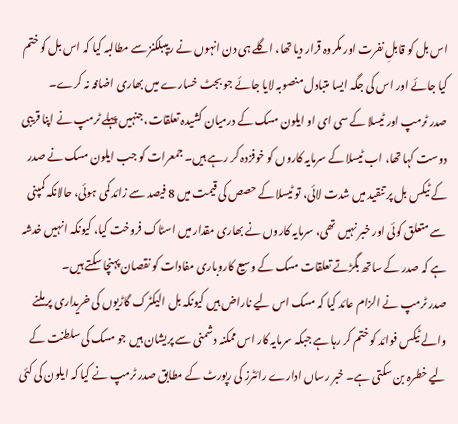اس بل کو قابلِ نفرت اور مکروہ قرار دیا تھا، اگلے ہی دن انہوں نے ریپبلکنز سے مطالبہ کیا کہ اس بل کو ختم کیا جائے اور اس کی جگہ ایسا متبادل منصوبہ لایا جائے جو بجٹ خسارے میں بھاری اضافہ نہ کرے۔
صدر ٹرمپ اور ٹیسلا کے سی ای او ایلون مسک کے درمیان کشیدہ تعلقات، جنہیں پہلے ٹرمپ نے اپنا قریبی دوست کہا تھا، اب ٹیسلا کے سرمایہ کاروں کو خوفزدہ کر رہے ہیں۔ جمعرات کو جب ایلون مسک نے صدر کے ٹیکس بل پر تنقید میں شدت لائی، تو ٹیسلا کے حصص کی قیمت میں 8 فیصد سے زائد کمی ہوئی، حالانکہ کمپنی سے متعلق کوئی اور خبر نہیں تھی، سرمایہ کاروں نے بھاری مقدار میں اسٹاک فروخت کیا، کیونکہ انہیں خدشہ ہے کہ صدر کے ساتھ بگڑتے تعلقات مسک کے وسیع کاروباری مفادات کو نقصان پہنچا سکتے ہیں۔
صدر ٹرمپ نے الزام عائد کیا کہ مسک اس لیے ناراض ہیں کیونکہ بل الیکٹرک گاڑیوں کی خریداری پر ملنے والے ٹیکس فوائد کو ختم کر رہا ہے جبکہ سرمایہ کار اس ممکنہ دشمنی سے پریشان ہیں جو مسک کی سلطنت کے لیے خطرہ بن سکتی ہے۔ خبر رساں ادارے رائٹرز کی رپورٹ کے مطابق صدر ٹرمپ نے کیا کہ ایلون کی کئی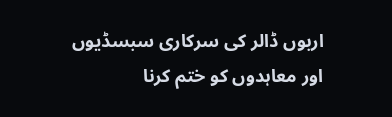اربوں ڈالر کی سرکاری سبسڈیوں اور معاہدوں کو ختم کرنا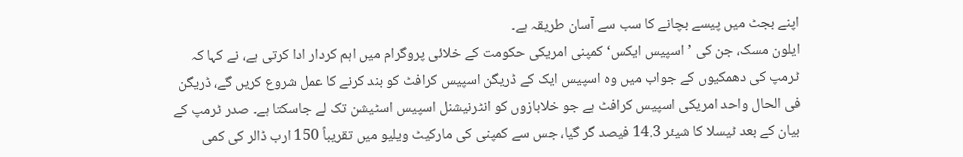اپنے بجٹ میں پیسے بچانے کا سب سے آسان طریقہ ہے۔
ایلون مسک، جن کی ’اسپیس ایکس‘ کمپنی امریکی حکومت کے خلائی پروگرام میں اہم کردار ادا کرتی ہے، نے کہا کہ ٹرمپ کی دھمکیوں کے جواب میں وہ اسپیس ایک کے ڈریگن اسپیس کرافٹ کو بند کرنے کا عمل شروع کریں گے، ڈریگن فی الحال واحد امریکی اسپیس کرافٹ ہے جو خلابازوں کو انٹرنیشنل اسپیس اسٹیشن تک لے جاسکتا ہے۔ صدر ٹرمپ کے بیان کے بعد ٹیسلا کا شیئر 14.3 فیصد گر گیا، جس سے کمپنی کی مارکیٹ ویلیو میں تقریباً 150 ارب ڈالر کی کمی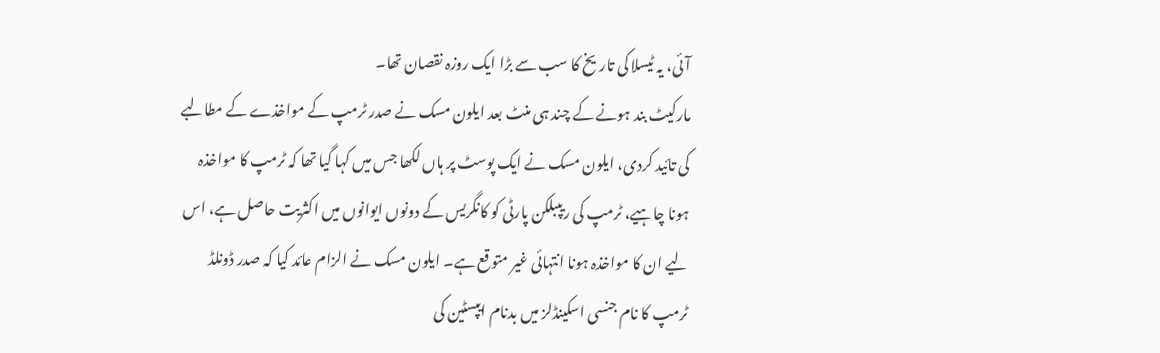آئی، یہ ٹیسلا کی تاریخ کا سب سے بڑا ایک روزہ نقصان تھا۔
مارکیٹ بند ہونے کے چند ہی منٹ بعد ایلون مسک نے صدر ٹرمپ کے مواخذے کے مطالبے کی تائید کردی، ایلون مسک نے ایک پوسٹ پر ہاں لکھا جس میں کہا گیا تھا کہ ٹرمپ کا مواخذہ ہونا چاہیے، ٹرمپ کی ریپبلکن پارٹی کو کانگریس کے دونوں ایوانوں میں اکثریت حاصل ہے، اس لیے ان کا مواخذہ ہونا انتہائی غیر متوقع ہے۔ ایلون مسک نے الزام عائد کیا کہ صدر ڈونلڈ ٹرمپ کا نام جنسی اسکینڈلز میں بدنام ایپسٹین کی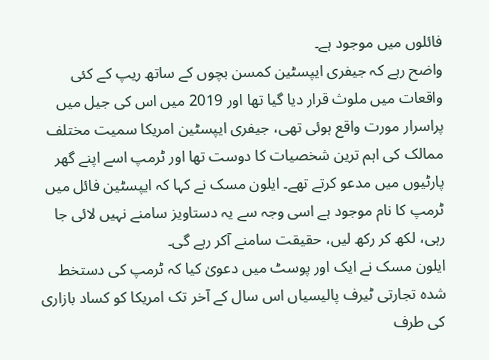فائلوں میں موجود ہے۔
واضح رہے کہ جیفری ایپسٹین کمسن بچوں کے ساتھ ریپ کے کئی واقعات میں ملوث قرار دیا گیا تھا اور 2019 میں اس کی جیل میں پراسرار مورت واقع ہوئی تھی، جیفری ایپسٹین امریکا سمیت مختلف ممالک کی اہم ترین شخصیات کا دوست تھا اور ٹرمپ اسے اپنے گھر پارٹیوں میں مدعو کرتے تھے۔ ایلون مسک نے کہا کہ ایپسٹین فائل میں ٹرمپ کا نام موجود ہے اسی وجہ سے یہ دستاویز سامنے نہیں لائی جا رہی، لکھ کر رکھ لیں، حقیقت سامنے آکر رہے گی۔
ایلون مسک نے ایک اور پوسٹ میں دعویٰ کیا کہ ٹرمپ کی دستخط شدہ تجارتی ٹیرف پالیسیاں اس سال کے آخر تک امریکا کو کساد بازاری کی طرف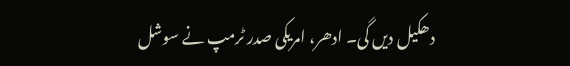دھکیل دیں گی۔ ادھر، امریکی صدر ٹرمپ نے سوشل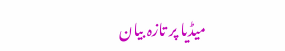میڈیا پر تازہ بیان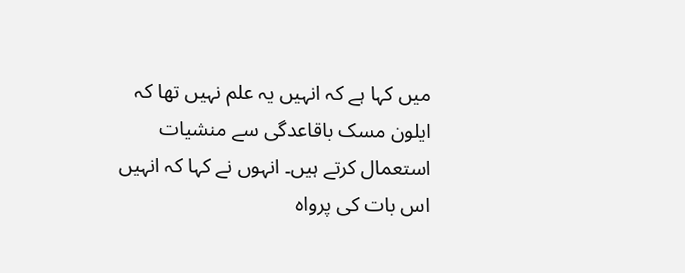میں کہا ہے کہ انہیں یہ علم نہیں تھا کہ ایلون مسک باقاعدگی سے منشیات استعمال کرتے ہیں۔ انہوں نے کہا کہ انہیں اس بات کی پرواہ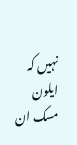نہیں کہ ایلون مسک ان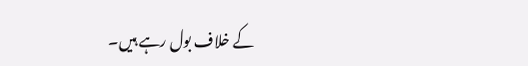کے خلاف بول رہے ہیں۔